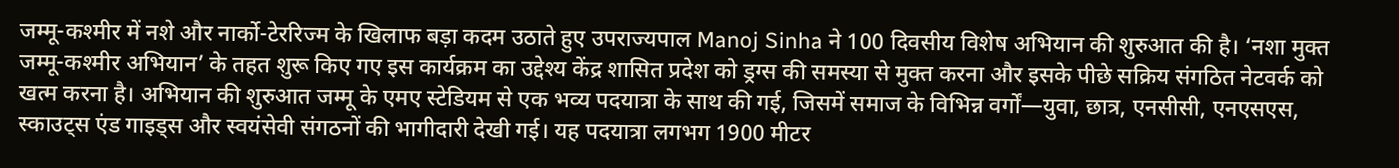जम्मू-कश्मीर में नशे और नार्को-टेररिज्म के खिलाफ बड़ा कदम उठाते हुए उपराज्यपाल Manoj Sinha ने 100 दिवसीय विशेष अभियान की शुरुआत की है। ‘नशा मुक्त जम्मू-कश्मीर अभियान’ के तहत शुरू किए गए इस कार्यक्रम का उद्देश्य केंद्र शासित प्रदेश को ड्रग्स की समस्या से मुक्त करना और इसके पीछे सक्रिय संगठित नेटवर्क को खत्म करना है। अभियान की शुरुआत जम्मू के एमए स्टेडियम से एक भव्य पदयात्रा के साथ की गई, जिसमें समाज के विभिन्न वर्गों—युवा, छात्र, एनसीसी, एनएसएस, स्काउट्स एंड गाइड्स और स्वयंसेवी संगठनों की भागीदारी देखी गई। यह पदयात्रा लगभग 1900 मीटर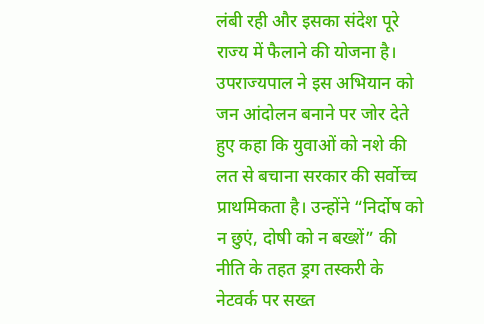लंबी रही और इसका संदेश पूरे राज्य में फैलाने की योजना है।
उपराज्यपाल ने इस अभियान को जन आंदोलन बनाने पर जोर देते हुए कहा कि युवाओं को नशे की लत से बचाना सरकार की सर्वोच्च प्राथमिकता है। उन्होंने “निर्दोष को न छुएं, दोषी को न बख्शें” की नीति के तहत ड्रग तस्करी के नेटवर्क पर सख्त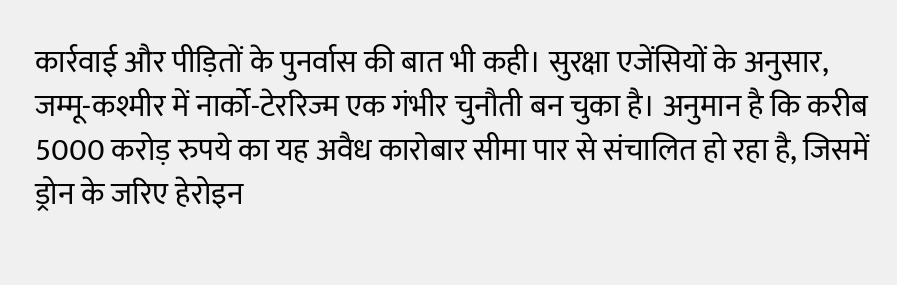कार्रवाई और पीड़ितों के पुनर्वास की बात भी कही। सुरक्षा एजेंसियों के अनुसार, जम्मू-कश्मीर में नार्को-टेररिज्म एक गंभीर चुनौती बन चुका है। अनुमान है कि करीब 5000 करोड़ रुपये का यह अवैध कारोबार सीमा पार से संचालित हो रहा है, जिसमें ड्रोन के जरिए हेरोइन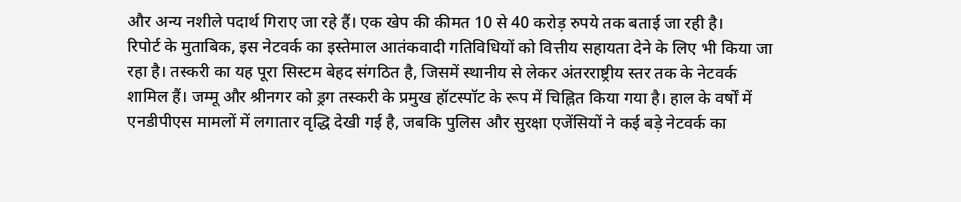और अन्य नशीले पदार्थ गिराए जा रहे हैं। एक खेप की कीमत 10 से 40 करोड़ रुपये तक बताई जा रही है।
रिपोर्ट के मुताबिक, इस नेटवर्क का इस्तेमाल आतंकवादी गतिविधियों को वित्तीय सहायता देने के लिए भी किया जा रहा है। तस्करी का यह पूरा सिस्टम बेहद संगठित है, जिसमें स्थानीय से लेकर अंतरराष्ट्रीय स्तर तक के नेटवर्क शामिल हैं। जम्मू और श्रीनगर को ड्रग तस्करी के प्रमुख हॉटस्पॉट के रूप में चिह्नित किया गया है। हाल के वर्षों में एनडीपीएस मामलों में लगातार वृद्धि देखी गई है, जबकि पुलिस और सुरक्षा एजेंसियों ने कई बड़े नेटवर्क का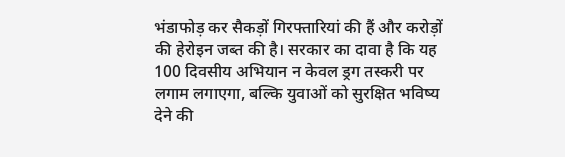भंडाफोड़ कर सैकड़ों गिरफ्तारियां की हैं और करोड़ों की हेरोइन जब्त की है। सरकार का दावा है कि यह 100 दिवसीय अभियान न केवल ड्रग तस्करी पर लगाम लगाएगा, बल्कि युवाओं को सुरक्षित भविष्य देने की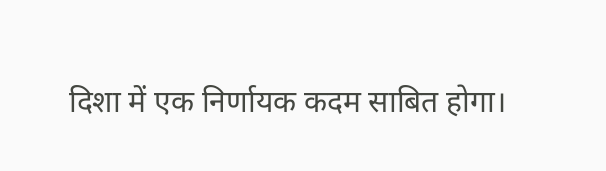दिशा में एक निर्णायक कदम साबित होगा।